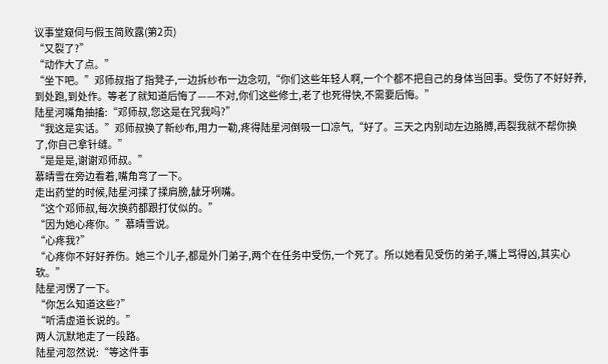议事堂窥伺与假玉简败露(第2页)
“又裂了?”
“动作大了点。”
“坐下吧。”邓师叔指了指凳子,一边拆纱布一边念叨,“你们这些年轻人啊,一个个都不把自己的身体当回事。受伤了不好好养,到处跑,到处作。等老了就知道后悔了——不对,你们这些修士,老了也死得快,不需要后悔。”
陆星河嘴角抽搐:“邓师叔,您这是在咒我吗?”
“我这是实话。”邓师叔换了新纱布,用力一勒,疼得陆星河倒吸一口凉气,“好了。三天之内别动左边胳膊,再裂我就不帮你换了,你自己拿针缝。”
“是是是,谢谢邓师叔。”
慕晴雪在旁边看着,嘴角弯了一下。
走出药堂的时候,陆星河揉了揉肩膀,龇牙咧嘴。
“这个邓师叔,每次换药都跟打仗似的。”
“因为她心疼你。”慕晴雪说。
“心疼我?”
“心疼你不好好养伤。她三个儿子,都是外门弟子,两个在任务中受伤,一个死了。所以她看见受伤的弟子,嘴上骂得凶,其实心软。”
陆星河愣了一下。
“你怎么知道这些?”
“听清虚道长说的。”
两人沉默地走了一段路。
陆星河忽然说:“等这件事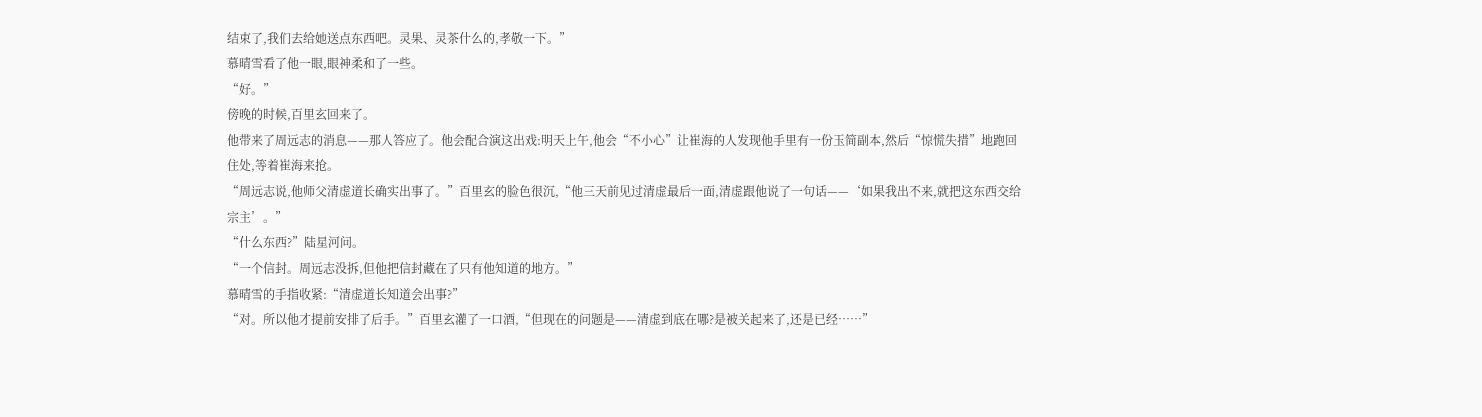结束了,我们去给她送点东西吧。灵果、灵茶什么的,孝敬一下。”
慕晴雪看了他一眼,眼神柔和了一些。
“好。”
傍晚的时候,百里玄回来了。
他带来了周远志的消息——那人答应了。他会配合演这出戏:明天上午,他会“不小心”让崔海的人发现他手里有一份玉简副本,然后“惊慌失措”地跑回住处,等着崔海来抢。
“周远志说,他师父清虚道长确实出事了。”百里玄的脸色很沉,“他三天前见过清虚最后一面,清虚跟他说了一句话——‘如果我出不来,就把这东西交给宗主’。”
“什么东西?”陆星河问。
“一个信封。周远志没拆,但他把信封藏在了只有他知道的地方。”
慕晴雪的手指收紧:“清虚道长知道会出事?”
“对。所以他才提前安排了后手。”百里玄灌了一口酒,“但现在的问题是——清虚到底在哪?是被关起来了,还是已经……”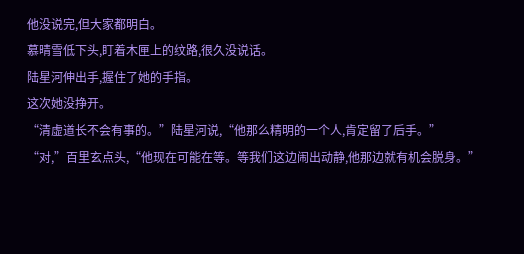他没说完,但大家都明白。
慕晴雪低下头,盯着木匣上的纹路,很久没说话。
陆星河伸出手,握住了她的手指。
这次她没挣开。
“清虚道长不会有事的。”陆星河说,“他那么精明的一个人,肯定留了后手。”
“对,”百里玄点头,“他现在可能在等。等我们这边闹出动静,他那边就有机会脱身。”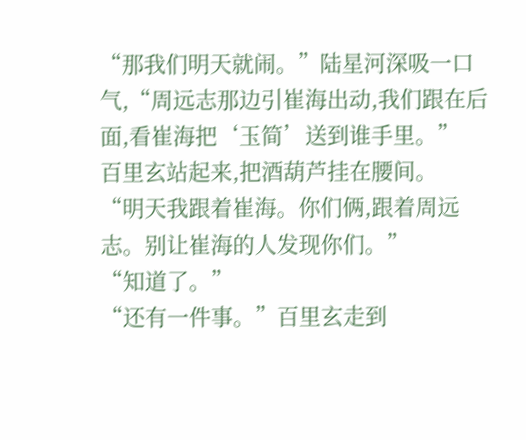“那我们明天就闹。”陆星河深吸一口气,“周远志那边引崔海出动,我们跟在后面,看崔海把‘玉简’送到谁手里。”
百里玄站起来,把酒葫芦挂在腰间。
“明天我跟着崔海。你们俩,跟着周远志。别让崔海的人发现你们。”
“知道了。”
“还有一件事。”百里玄走到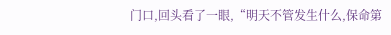门口,回头看了一眼,“明天不管发生什么,保命第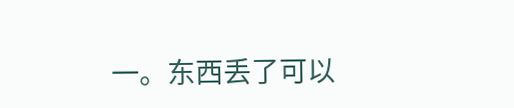一。东西丢了可以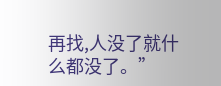再找,人没了就什么都没了。”